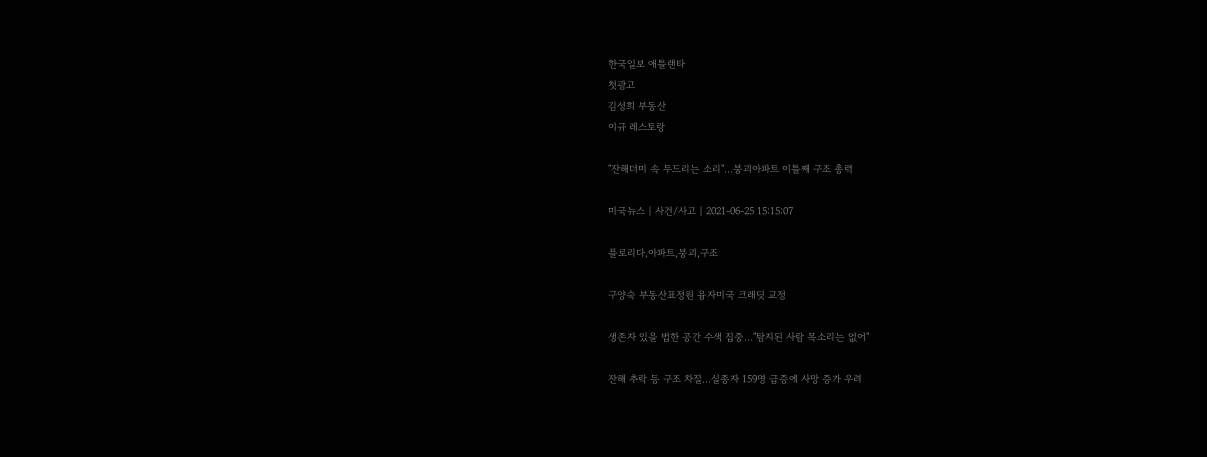한국일보 애틀랜타
첫광고
김성희 부동산
이규 레스토랑

"잔해더미 속 두드리는 소리"…붕괴아파트 이틀째 구조 총력

미국뉴스 | 사건/사고 | 2021-06-25 15:15:07

플로리다,아파트,붕괴,구조

구양숙 부동산표정원 융자미국 크래딧 교정

생존자 있을 법한 공간 수색 집중…"탐지된 사람 목소리는 없어"

잔해 추락 등 구조 차질…실종자 159명 급증에 사망 증가 우려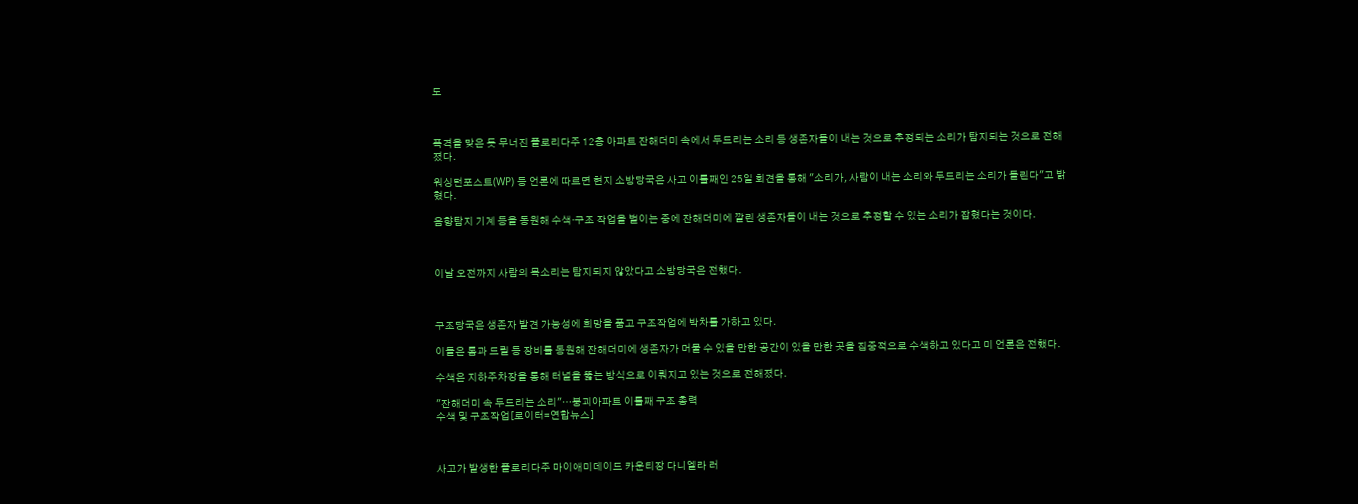도



폭격을 맞은 듯 무너진 플로리다주 12층 아파트 잔해더미 속에서 두드리는 소리 등 생존자들이 내는 것으로 추정되는 소리가 탐지되는 것으로 전해졌다.

워싱턴포스트(WP) 등 언론에 따르면 현지 소방당국은 사고 이틀째인 25일 회견을 통해 "소리가, 사람이 내는 소리와 두드리는 소리가 들린다"고 밝혔다.

음향탐지 기계 등을 동원해 수색·구조 작업을 벌이는 중에 잔해더미에 깔린 생존자들이 내는 것으로 추정할 수 있는 소리가 잡혔다는 것이다.



이날 오전까지 사람의 목소리는 탐지되지 않았다고 소방당국은 전했다.



구조당국은 생존자 발견 가능성에 희망을 품고 구조작업에 박차를 가하고 있다.

이들은 톱과 드릴 등 장비를 동원해 잔해더미에 생존자가 머물 수 있을 만한 공간이 있을 만한 곳을 집중적으로 수색하고 있다고 미 언론은 전했다.

수색은 지하주차장을 통해 터널을 뚫는 방식으로 이뤄지고 있는 것으로 전해졌다.

"잔해더미 속 두드리는 소리"…붕괴아파트 이틀째 구조 총력
수색 및 구조작업[로이터=연합뉴스]



사고가 발생한 플로리다주 마이애미데이드 카운티장 다니엘라 러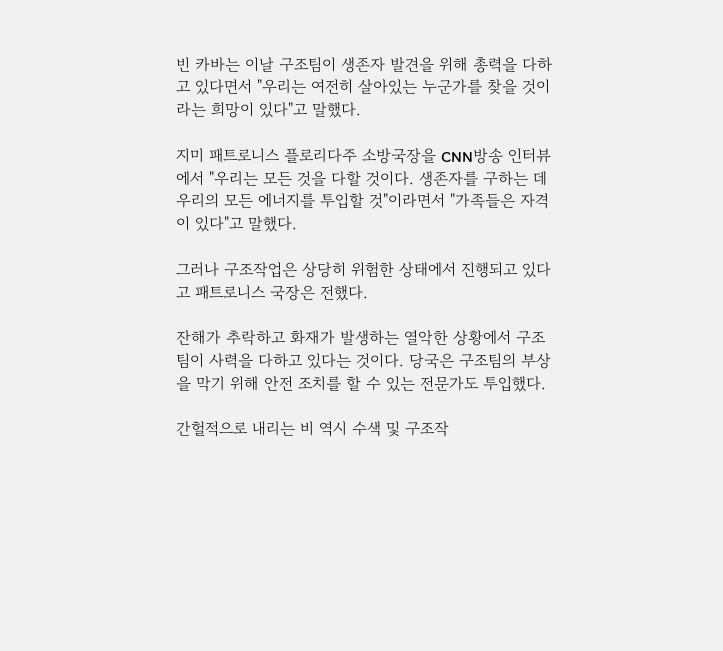빈 카바는 이날 구조팀이 생존자 발견을 위해 총력을 다하고 있다면서 "우리는 여전히 살아있는 누군가를 찾을 것이라는 희망이 있다"고 말했다.

지미 패트로니스 플로리다주 소방국장을 CNN방송 인터뷰에서 "우리는 모든 것을 다할 것이다. 생존자를 구하는 데 우리의 모든 에너지를 투입할 것"이라면서 "가족들은 자격이 있다"고 말했다.

그러나 구조작업은 상당히 위험한 상태에서 진행되고 있다고 패트로니스 국장은 전했다.

잔해가 추락하고 화재가 발생하는 열악한 상황에서 구조팀이 사력을 다하고 있다는 것이다. 당국은 구조팀의 부상을 막기 위해 안전 조치를 할 수 있는 전문가도 투입했다.

간헐적으로 내리는 비 역시 수색 및 구조작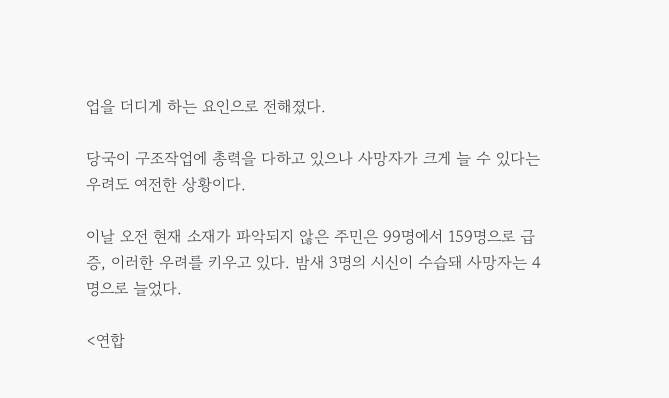업을 더디게 하는 요인으로 전해졌다.

당국이 구조작업에 총력을 다하고 있으나 사망자가 크게 늘 수 있다는 우려도 여전한 상황이다.

이날 오전 현재 소재가 파악되지 않은 주민은 99명에서 159명으로 급증, 이러한 우려를 키우고 있다. 밤새 3명의 시신이 수습돼 사망자는 4명으로 늘었다.

<연합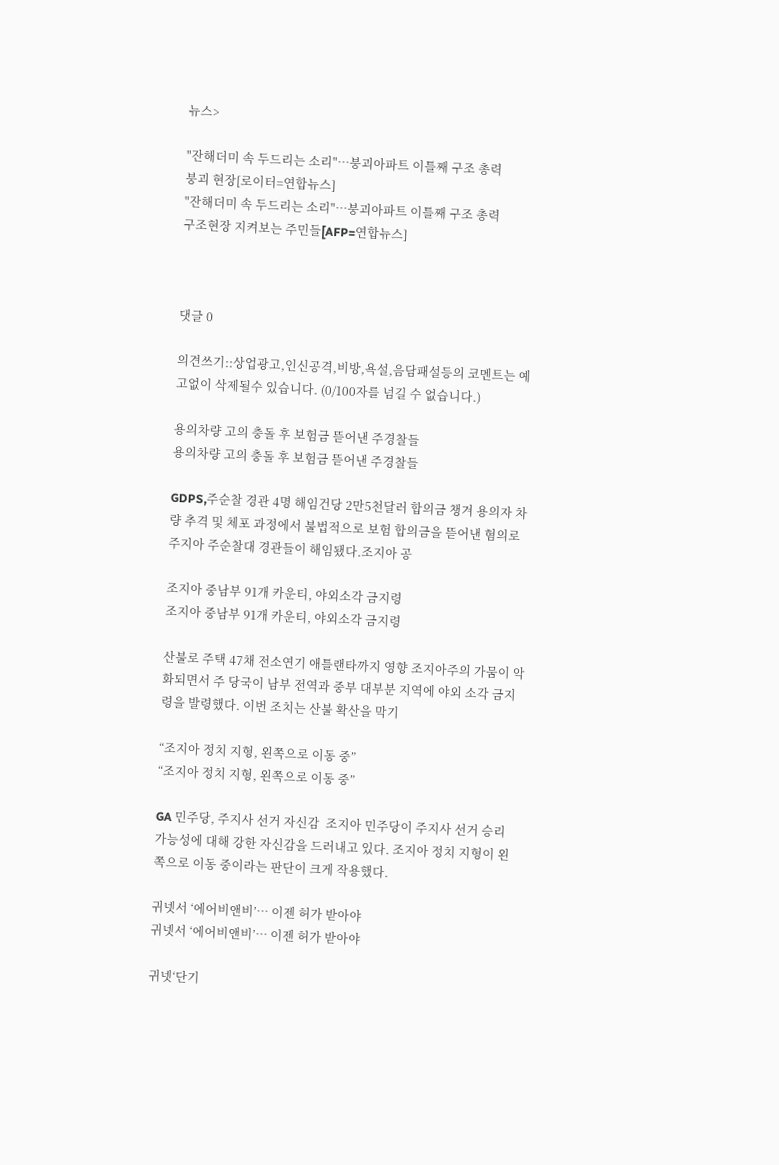뉴스>

"잔해더미 속 두드리는 소리"…붕괴아파트 이틀째 구조 총력
붕괴 현장[로이터=연합뉴스]
"잔해더미 속 두드리는 소리"…붕괴아파트 이틀째 구조 총력
구조현장 지켜보는 주민들[AFP=연합뉴스]



댓글 0

의견쓰기::상업광고,인신공격,비방,욕설,음담패설등의 코멘트는 예고없이 삭제될수 있습니다. (0/100자를 넘길 수 없습니다.)

용의차량 고의 충돌 후 보험금 뜯어낸 주경찰들
용의차량 고의 충돌 후 보험금 뜯어낸 주경찰들

GDPS,주순찰 경관 4명 해임건당 2만5천달러 합의금 챙겨 용의자 차량 추격 및 체포 과정에서 불법적으로 보험 합의금을 뜯어낸 혐의로 주지아 주순찰대 경관들이 해임됐다.조지아 공

조지아 중남부 91개 카운티, 야외소각 금지령
조지아 중남부 91개 카운티, 야외소각 금지령

산불로 주택 47채 전소연기 애틀랜타까지 영향 조지아주의 가뭄이 악화되면서 주 당국이 남부 전역과 중부 대부분 지역에 야외 소각 금지령을 발령했다. 이번 조치는 산불 확산을 막기

“조지아 정치 지형, 왼쪽으로 이동 중”
“조지아 정치 지형, 왼쪽으로 이동 중”

GA 민주당, 주지사 선거 자신감  조지아 민주당이 주지사 선거 승리 가능성에 대해 강한 자신감을 드러내고 있다. 조지아 정치 지형이 왼쪽으로 이동 중이라는 판단이 크게 작용했다.

귀넷서 ‘에어비앤비’… 이젠 허가 받아야
귀넷서 ‘에어비앤비’… 이젠 허가 받아야

귀넷‘단기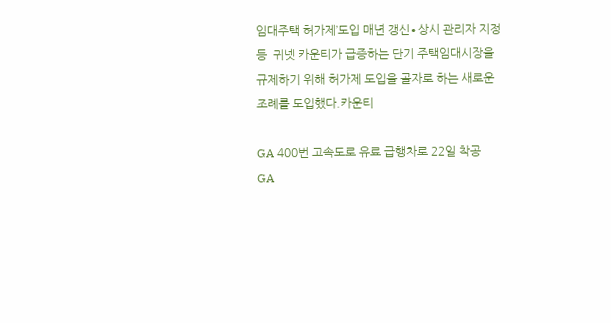임대주택 허가제’도입 매년 갱신∙상시 관리자 지정 등  귀넷 카운티가 급증하는 단기 주택임대시장을 규제하기 위해 허가제 도입을 골자로 하는 새로운 조례를 도입했다.카운티

GA 400번 고속도로 유료 급행차로 22일 착공
GA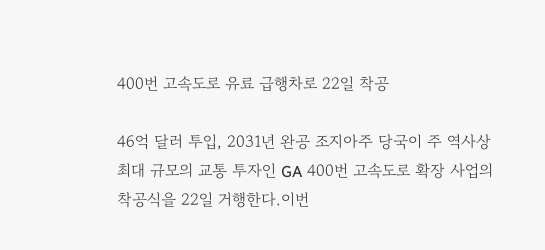400번 고속도로 유료 급행차로 22일 착공

46억 달러 투입, 2031년 완공 조지아주 당국이 주 역사상 최대 규모의 교통 투자인 GA 400번 고속도로 확장 사업의 착공식을 22일 거행한다.이번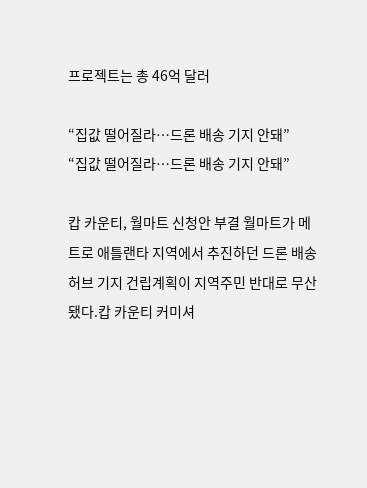프로젝트는 총 46억 달러

“집값 떨어질라…드론 배송 기지 안돼”
“집값 떨어질라…드론 배송 기지 안돼”

캅 카운티, 월마트 신청안 부결 월마트가 메트로 애틀랜타 지역에서 추진하던 드론 배송 허브 기지 건립계획이 지역주민 반대로 무산됐다.캅 카운티 커미셔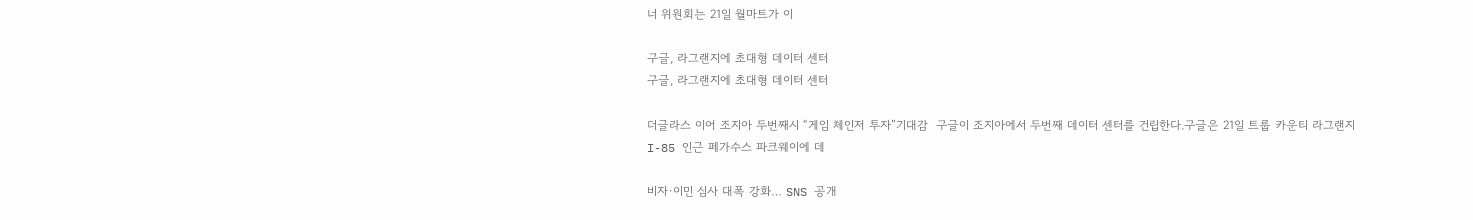너 위원회는 21일 월마트가 이

구글, 라그랜지에 초대형 데이터 센터
구글, 라그랜지에 초대형 데이터 센터

더글라스 이어 조지아 두번째시 “게임 체인저 투자”기대감  구글이 조지아에서 두번째 데이터 센터를 건립한다.구글은 21일 트룹 카운티 라그랜지 I-85 인근 페가수스 파크웨이에 데

비자·이민 심사 대폭 강화… SNS 공개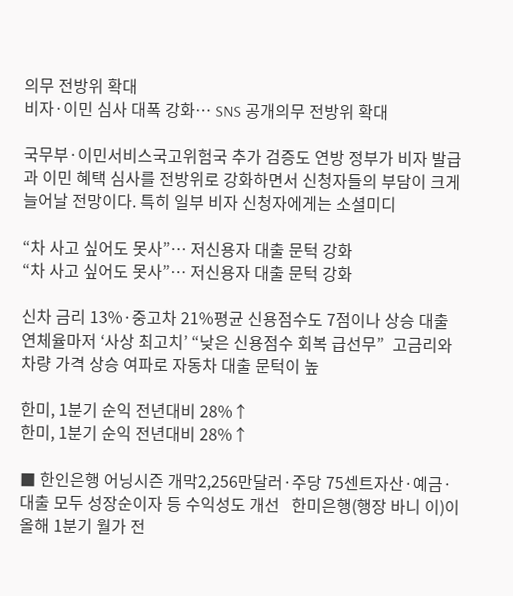의무 전방위 확대
비자·이민 심사 대폭 강화… SNS 공개의무 전방위 확대

국무부·이민서비스국고위험국 추가 검증도 연방 정부가 비자 발급과 이민 혜택 심사를 전방위로 강화하면서 신청자들의 부담이 크게 늘어날 전망이다. 특히 일부 비자 신청자에게는 소셜미디

“차 사고 싶어도 못사”… 저신용자 대출 문턱 강화
“차 사고 싶어도 못사”… 저신용자 대출 문턱 강화

신차 금리 13%·중고차 21%평균 신용점수도 7점이나 상승 대출 연체율마저 ‘사상 최고치’ “낮은 신용점수 회복 급선무”  고금리와 차량 가격 상승 여파로 자동차 대출 문턱이 높

한미, 1분기 순익 전년대비 28%↑
한미, 1분기 순익 전년대비 28%↑

■ 한인은행 어닝시즌 개막2,256만달러·주당 75센트자산·예금·대출 모두 성장순이자 등 수익성도 개선   한미은행(행장 바니 이)이 올해 1분기 월가 전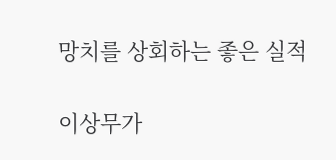망치를 상회하는 좋은 실적

이상무가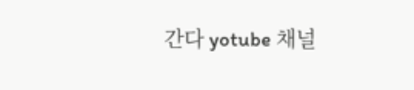간다 yotube 채널